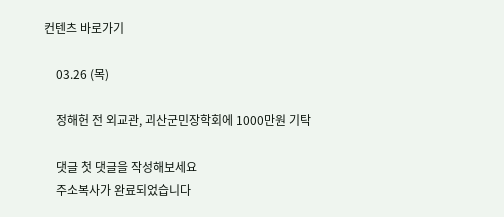컨텐츠 바로가기

    03.26 (목)

    정해헌 전 외교관, 괴산군민장학회에 1000만원 기탁

    댓글 첫 댓글을 작성해보세요
    주소복사가 완료되었습니다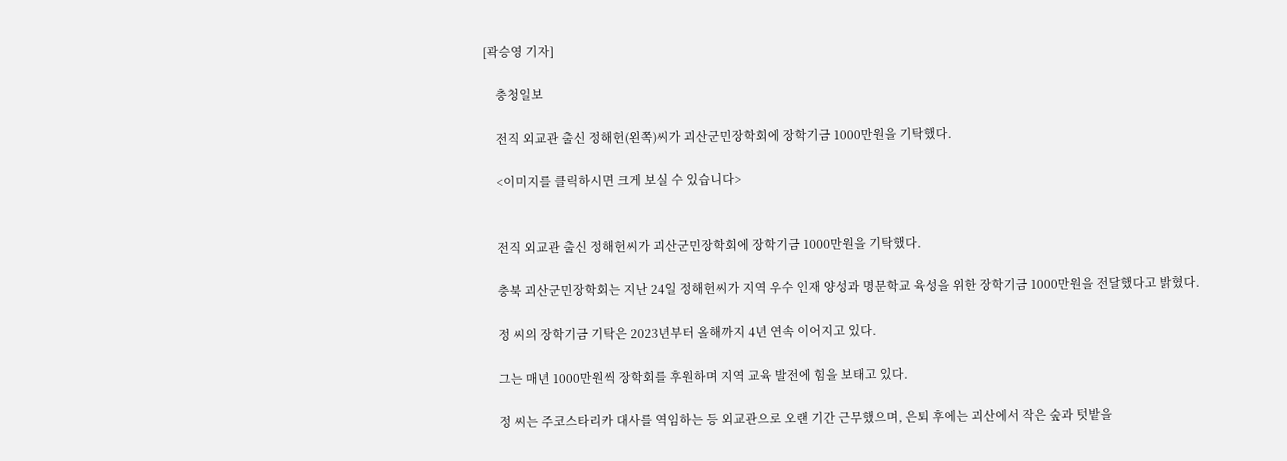[곽승영 기자]

    충청일보

    전직 외교관 출신 정해헌(왼쪽)씨가 괴산군민장학회에 장학기금 1000만원을 기탁했다.

    <이미지를 클릭하시면 크게 보실 수 있습니다>


    전직 외교관 출신 정해헌씨가 괴산군민장학회에 장학기금 1000만원을 기탁했다.

    충북 괴산군민장학회는 지난 24일 정해헌씨가 지역 우수 인재 양성과 명문학교 육성을 위한 장학기금 1000만원을 전달했다고 밝혔다.

    정 씨의 장학기금 기탁은 2023년부터 올해까지 4년 연속 이어지고 있다.

    그는 매년 1000만원씩 장학회를 후원하며 지역 교육 발전에 힘을 보태고 있다.

    정 씨는 주코스타리카 대사를 역임하는 등 외교관으로 오랜 기간 근무했으며, 은퇴 후에는 괴산에서 작은 숲과 텃밭을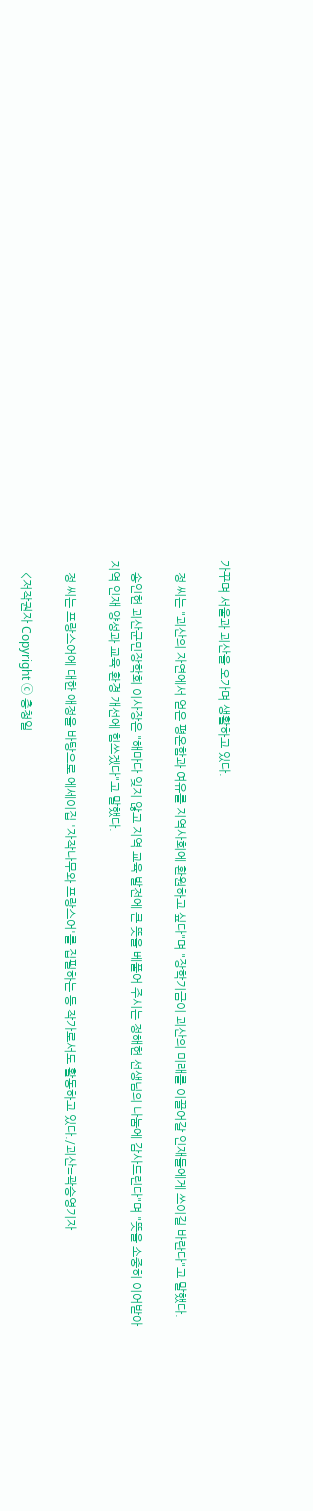가꾸며 서울과 괴산을 오가며 생활하고 있다.

    정 씨는 "괴산의 자연에서 얻은 평온함과 여유를 지역사회에 환원하고 싶다"며 "장학기금이 괴산의 미래를 이끌어갈 인재들에게 쓰이길 바란다"고 말했다.

    송인헌 괴산군민장학회 이사장은 "해마다 잊지 않고 지역 교육 발전에 큰 뜻을 베풀어 주시는 정해헌 선생님의 나눔에 감사드린다"며 "뜻을 소중히 이어받아 지역 인재 양성과 교육 환경 개선에 힘쓰겠다"고 말했다.

    정 씨는 프랑스어에 대한 애정을 바탕으로 에세이집 '자작나무와 프랑스어'를 집필하는 등 작가로서도 활동하고 있다./괴산=곽승영기자

    <저작권자 Copyright ⓒ 충청일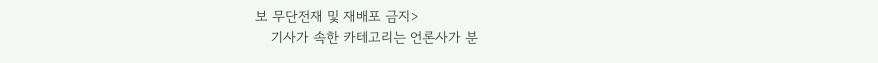보 무단전재 및 재배포 금지>
    기사가 속한 카테고리는 언론사가 분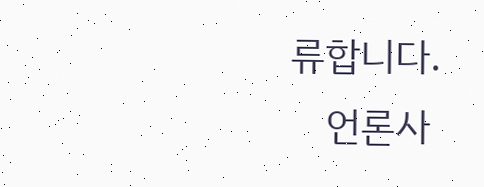류합니다.
    언론사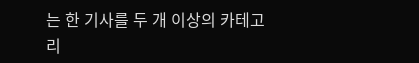는 한 기사를 두 개 이상의 카테고리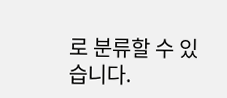로 분류할 수 있습니다.